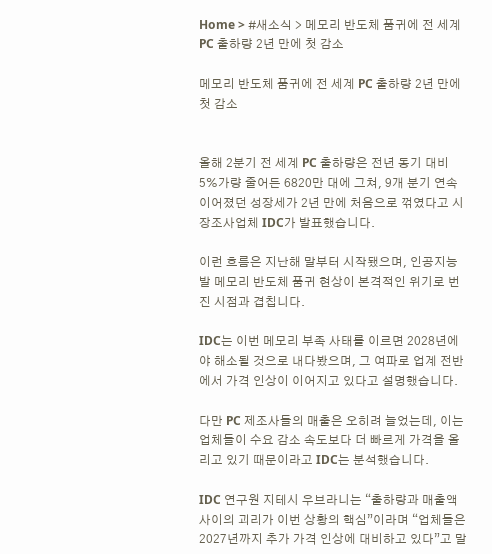Home > #새소식 > 메모리 반도체 품귀에 전 세계 PC 출하량 2년 만에 첫 감소

메모리 반도체 품귀에 전 세계 PC 출하량 2년 만에 첫 감소


올해 2분기 전 세계 PC 출하량은 전년 동기 대비 5%가량 줄어든 6820만 대에 그쳐, 9개 분기 연속 이어졌던 성장세가 2년 만에 처음으로 꺾였다고 시장조사업체 IDC가 발표했습니다.

이런 흐름은 지난해 말부터 시작됐으며, 인공지능발 메모리 반도체 품귀 현상이 본격적인 위기로 번진 시점과 겹칩니다.

IDC는 이번 메모리 부족 사태를 이르면 2028년에야 해소될 것으로 내다봤으며, 그 여파로 업계 전반에서 가격 인상이 이어지고 있다고 설명했습니다.

다만 PC 제조사들의 매출은 오히려 늘었는데, 이는 업체들이 수요 감소 속도보다 더 빠르게 가격을 올리고 있기 때문이라고 IDC는 분석했습니다.

IDC 연구원 지테시 우브라니는 “출하량과 매출액 사이의 괴리가 이번 상황의 핵심”이라며 “업체들은 2027년까지 추가 가격 인상에 대비하고 있다”고 말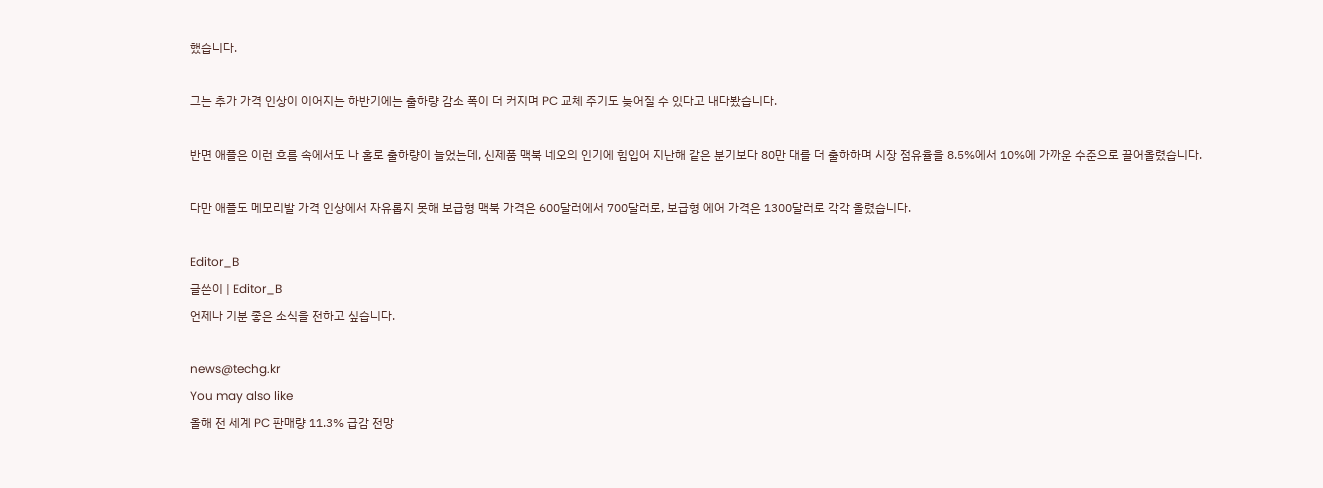했습니다.

그는 추가 가격 인상이 이어지는 하반기에는 출하량 감소 폭이 더 커지며 PC 교체 주기도 늦어질 수 있다고 내다봤습니다.

반면 애플은 이런 흐름 속에서도 나 홀로 출하량이 늘었는데, 신제품 맥북 네오의 인기에 힘입어 지난해 같은 분기보다 80만 대를 더 출하하며 시장 점유율을 8.5%에서 10%에 가까운 수준으로 끌어올렸습니다.

다만 애플도 메모리발 가격 인상에서 자유롭지 못해 보급형 맥북 가격은 600달러에서 700달러로, 보급형 에어 가격은 1300달러로 각각 올렸습니다.

Editor_B
글쓴이 | Editor_B
언제나 기분 좋은 소식을 전하고 싶습니다.

news@techg.kr
You may also like
올해 전 세계 PC 판매량 11.3% 급감 전망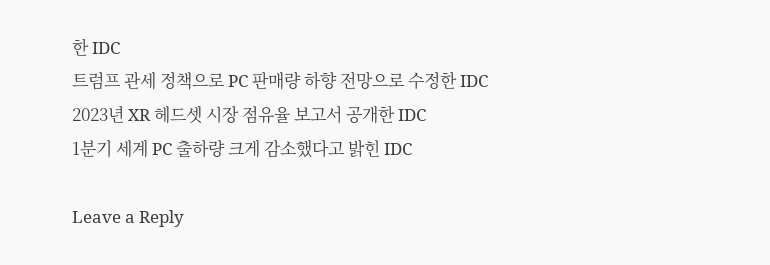한 IDC
트럼프 관세 정책으로 PC 판매량 하향 전망으로 수정한 IDC
2023년 XR 헤드셋 시장 점유율 보고서 공개한 IDC
1분기 세계 PC 출하량 크게 감소했다고 밝힌 IDC

Leave a Reply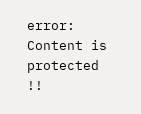error: Content is protected !!